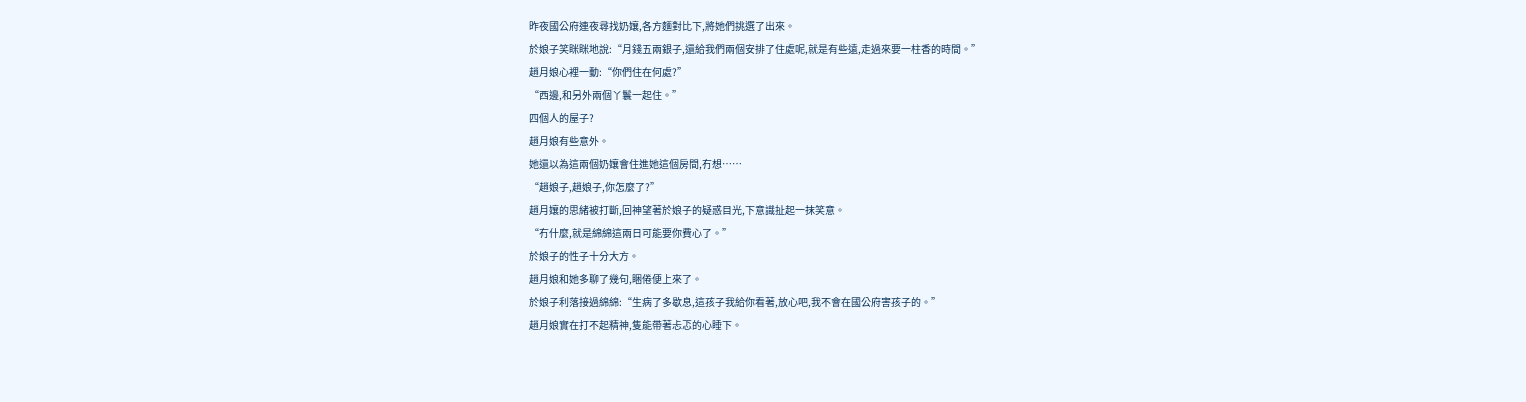昨夜國公府連夜尋找奶孃,各方麵對比下,將她們挑選了出來。
於娘子笑眯眯地說:“月錢五兩銀子,還給我們兩個安排了住處呢,就是有些遠,走過來要一柱香的時間。”
趙月娘心裡一動:“你們住在何處?”
“西邊,和另外兩個丫鬟一起住。”
四個人的屋子?
趙月娘有些意外。
她還以為這兩個奶孃會住進她這個房間,冇想……
“趙娘子,趙娘子,你怎麼了?”
趙月孃的思緒被打斷,回神望著於娘子的疑惑目光,下意識扯起一抹笑意。
“冇什麼,就是綿綿這兩日可能要你費心了。”
於娘子的性子十分大方。
趙月娘和她多聊了幾句,睏倦便上來了。
於娘子利落接過綿綿:“生病了多歇息,這孩子我給你看著,放心吧,我不會在國公府害孩子的。”
趙月娘實在打不起精神,隻能帶著忐忑的心睡下。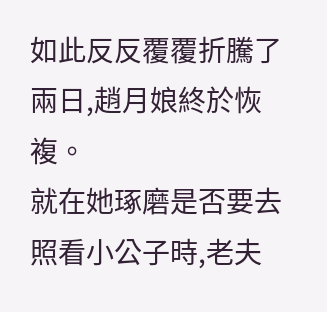如此反反覆覆折騰了兩日,趙月娘終於恢複。
就在她琢磨是否要去照看小公子時,老夫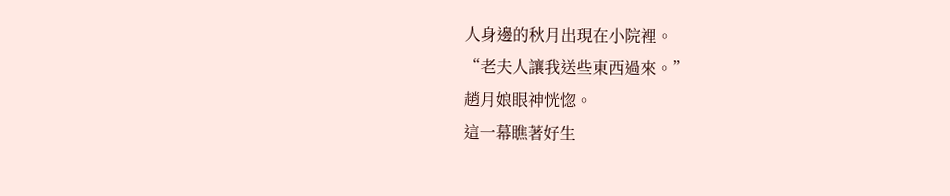人身邊的秋月出現在小院裡。
“老夫人讓我送些東西過來。”
趙月娘眼神恍惚。
這一幕瞧著好生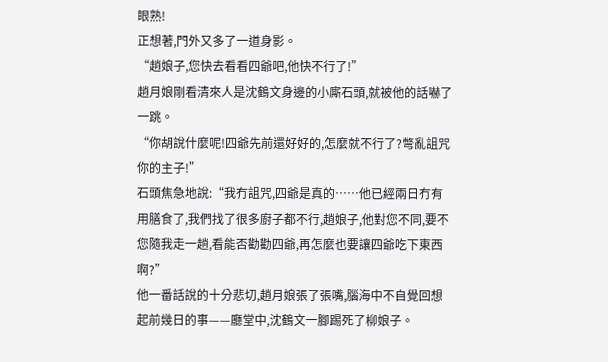眼熟!
正想著,門外又多了一道身影。
“趙娘子,您快去看看四爺吧,他快不行了!”
趙月娘剛看清來人是沈鶴文身邊的小廝石頭,就被他的話嚇了一跳。
“你胡說什麼呢!四爺先前還好好的,怎麼就不行了?彆亂詛咒你的主子!”
石頭焦急地說:“我冇詛咒,四爺是真的……他已經兩日冇有用膳食了,我們找了很多廚子都不行,趙娘子,他對您不同,要不您隨我走一趟,看能否勸勸四爺,再怎麼也要讓四爺吃下東西啊?”
他一番話說的十分悲切,趙月娘張了張嘴,腦海中不自覺回想起前幾日的事——廳堂中,沈鶴文一腳踢死了柳娘子。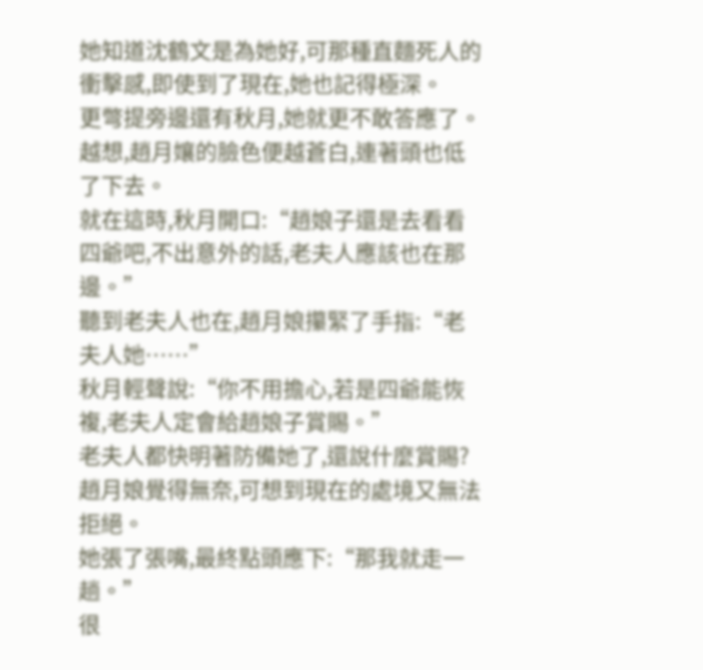她知道沈鶴文是為她好,可那種直麵死人的衝擊感,即使到了現在,她也記得極深。
更彆提旁邊還有秋月,她就更不敢答應了。
越想,趙月孃的臉色便越蒼白,連著頭也低了下去。
就在這時,秋月開口:“趙娘子還是去看看四爺吧,不出意外的話,老夫人應該也在那邊。”
聽到老夫人也在,趙月娘攥緊了手指:“老夫人她……”
秋月輕聲說:“你不用擔心,若是四爺能恢複,老夫人定會給趙娘子賞賜。”
老夫人都快明著防備她了,還說什麼賞賜?
趙月娘覺得無奈,可想到現在的處境又無法拒絕。
她張了張嘴,最終點頭應下:“那我就走一趟。”
很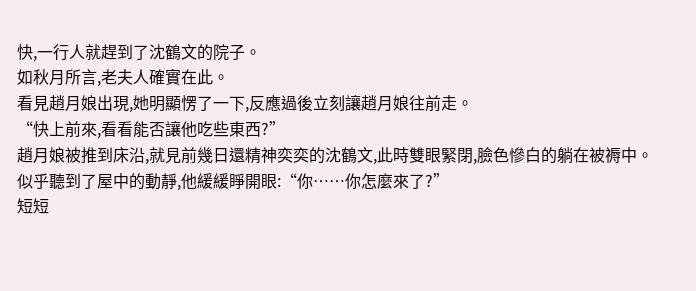快,一行人就趕到了沈鶴文的院子。
如秋月所言,老夫人確實在此。
看見趙月娘出現,她明顯愣了一下,反應過後立刻讓趙月娘往前走。
“快上前來,看看能否讓他吃些東西?”
趙月娘被推到床沿,就見前幾日還精神奕奕的沈鶴文,此時雙眼緊閉,臉色慘白的躺在被褥中。
似乎聽到了屋中的動靜,他緩緩睜開眼:“你……你怎麼來了?”
短短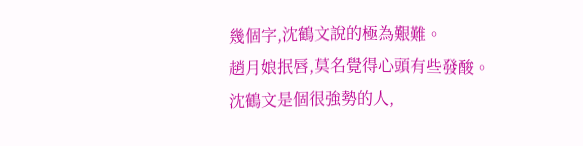幾個字,沈鶴文說的極為艱難。
趙月娘抿唇,莫名覺得心頭有些發酸。
沈鶴文是個很強勢的人,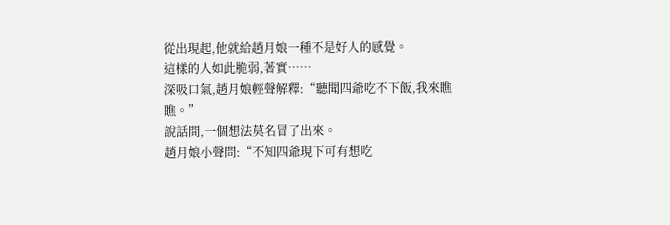從出現起,他就給趙月娘一種不是好人的感覺。
這樣的人如此脆弱,著實……
深吸口氣,趙月娘輕聲解釋:“聽聞四爺吃不下飯,我來瞧瞧。”
說話間,一個想法莫名冒了出來。
趙月娘小聲問:“不知四爺現下可有想吃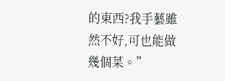的東西?我手藝雖然不好,可也能做幾個菜。”